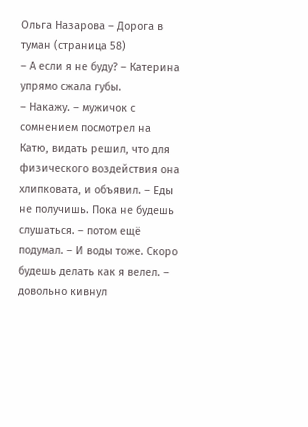Ольга Назарова – Дорога в туман (страница 58)
– А если я не буду? – Катерина упрямо сжала губы.
– Накажу. – мужичок с сомнением посмотрел на Катю, видать решил, что для физического воздействия она хлипковата, и объявил. – Еды не получишь. Пока не будешь слушаться. – потом ещё подумал. – И воды тоже. Скоро будешь делать как я велел. – довольно кивнул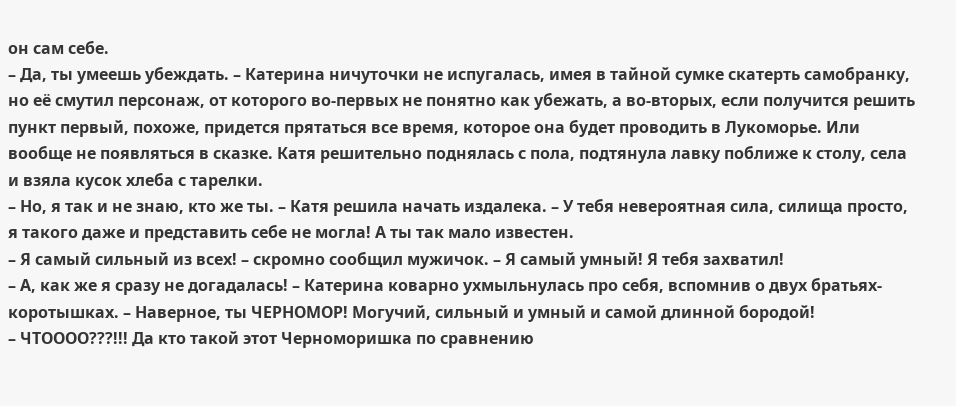он сам себе.
– Да, ты умеешь убеждать. – Катерина ничуточки не испугалась, имея в тайной сумке скатерть самобранку, но её смутил персонаж, от которого во-первых не понятно как убежать, а во-вторых, если получится решить пункт первый, похоже, придется прятаться все время, которое она будет проводить в Лукоморье. Или вообще не появляться в сказке. Катя решительно поднялась с пола, подтянула лавку поближе к столу, села и взяла кусок хлеба с тарелки.
– Но, я так и не знаю, кто же ты. – Катя решила начать издалека. – У тебя невероятная сила, силища просто, я такого даже и представить себе не могла! А ты так мало известен.
– Я самый сильный из всех! – скромно сообщил мужичок. – Я самый умный! Я тебя захватил!
– А, как же я сразу не догадалась! – Катерина коварно ухмыльнулась про себя, вспомнив о двух братьях-коротышках. – Наверное, ты ЧЕРНОМОР! Могучий, сильный и умный и самой длинной бородой!
– ЧТОООО???!!! Да кто такой этот Черноморишка по сравнению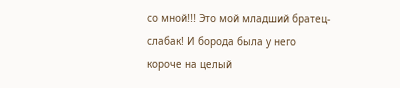со мной!!! Это мой младший братец-слабак! И борода была у него короче на целый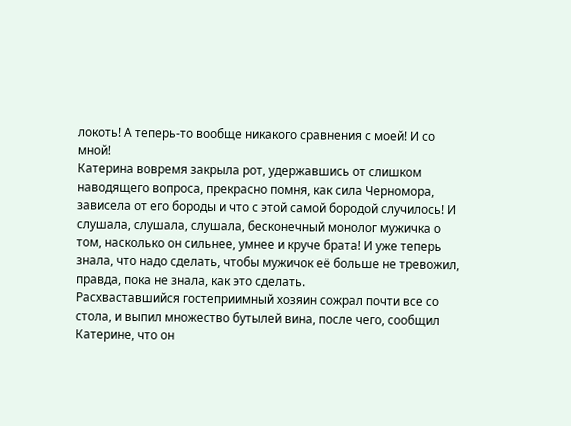локоть! А теперь-то вообще никакого сравнения с моей! И со мной!
Катерина вовремя закрыла рот, удержавшись от слишком наводящего вопроса, прекрасно помня, как сила Черномора, зависела от его бороды и что с этой самой бородой случилось! И слушала, слушала, слушала, бесконечный монолог мужичка о том, насколько он сильнее, умнее и круче брата! И уже теперь знала, что надо сделать, чтобы мужичок её больше не тревожил, правда, пока не знала, как это сделать.
Расхваставшийся гостеприимный хозяин сожрал почти все со стола, и выпил множество бутылей вина, после чего, сообщил Катерине, что он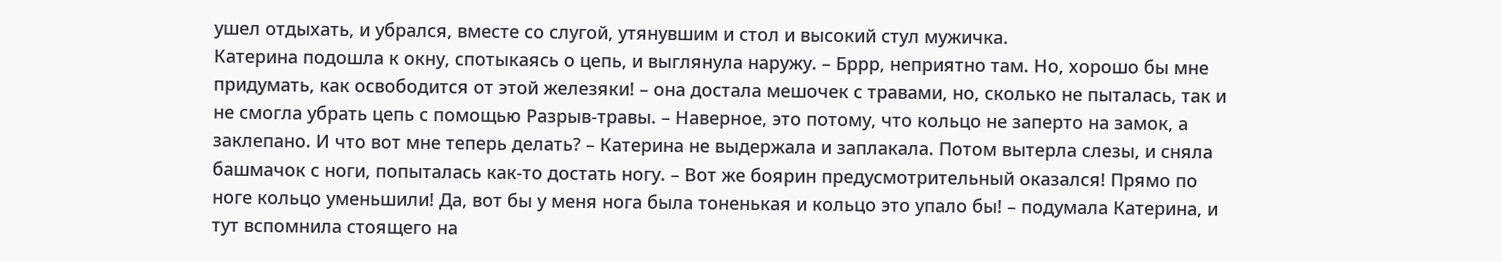ушел отдыхать, и убрался, вместе со слугой, утянувшим и стол и высокий стул мужичка.
Катерина подошла к окну, спотыкаясь о цепь, и выглянула наружу. – Бррр, неприятно там. Но, хорошо бы мне придумать, как освободится от этой железяки! – она достала мешочек с травами, но, сколько не пыталась, так и не смогла убрать цепь с помощью Разрыв-травы. – Наверное, это потому, что кольцо не заперто на замок, а заклепано. И что вот мне теперь делать? – Катерина не выдержала и заплакала. Потом вытерла слезы, и сняла башмачок с ноги, попыталась как-то достать ногу. – Вот же боярин предусмотрительный оказался! Прямо по ноге кольцо уменьшили! Да, вот бы у меня нога была тоненькая и кольцо это упало бы! – подумала Катерина, и тут вспомнила стоящего на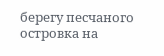берегу песчаного островка на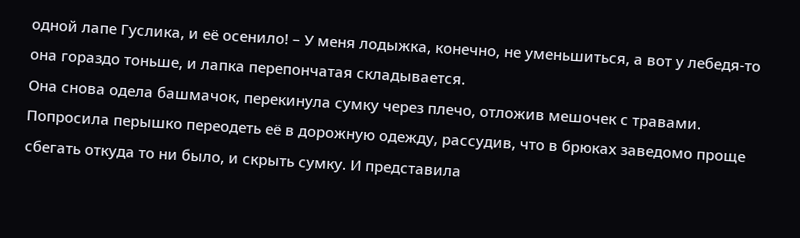одной лапе Гуслика, и её осенило! – У меня лодыжка, конечно, не уменьшиться, а вот у лебедя-то она гораздо тоньше, и лапка перепончатая складывается.
Она снова одела башмачок, перекинула сумку через плечо, отложив мешочек с травами. Попросила перышко переодеть её в дорожную одежду, рассудив, что в брюках заведомо проще сбегать откуда то ни было, и скрыть сумку. И представила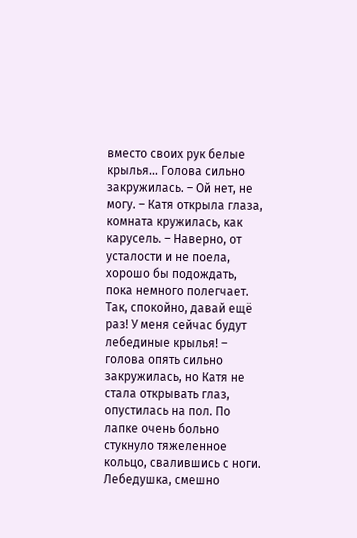вместо своих рук белые крылья… Голова сильно закружилась. – Ой нет, не могу. – Катя открыла глаза, комната кружилась, как карусель. – Наверно, от усталости и не поела, хорошо бы подождать, пока немного полегчает. Так, спокойно, давай ещё раз! У меня сейчас будут лебединые крылья! – голова опять сильно закружилась, но Катя не стала открывать глаз, опустилась на пол. По лапке очень больно стукнуло тяжеленное кольцо, свалившись с ноги. Лебедушка, смешно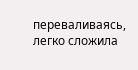переваливаясь, легко сложила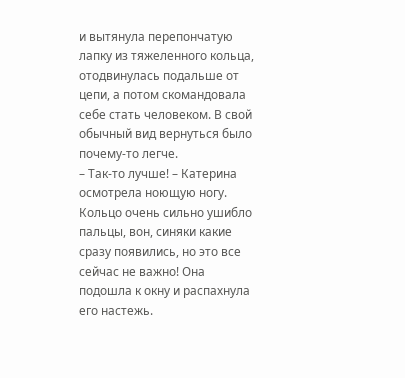и вытянула перепончатую лапку из тяжеленного кольца, отодвинулась подальше от цепи, а потом скомандовала себе стать человеком. В свой обычный вид вернуться было почему-то легче.
– Так-то лучше! – Катерина осмотрела ноющую ногу. Кольцо очень сильно ушибло пальцы, вон, синяки какие сразу появились, но это все сейчас не важно! Она подошла к окну и распахнула его настежь.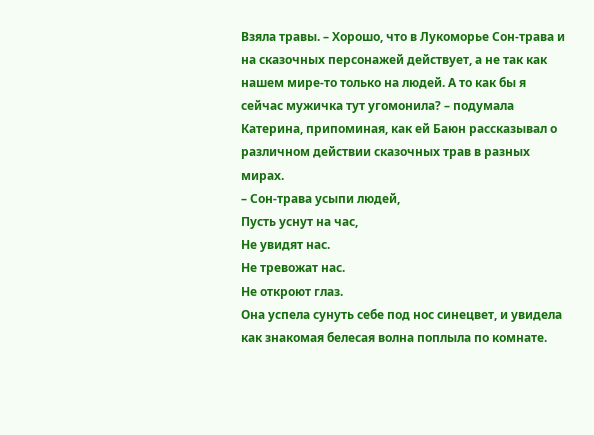Взяла травы. – Хорошо, что в Лукоморье Сон-трава и на сказочных персонажей действует, а не так как нашем мире-то только на людей. А то как бы я сейчас мужичка тут угомонила? – подумала Катерина, припоминая, как ей Баюн рассказывал о различном действии сказочных трав в разных мирах.
– Сон-трава усыпи людей,
Пусть уснут на час,
Не увидят нас.
Не тревожат нас.
Не откроют глаз.
Она успела сунуть себе под нос синецвет, и увидела как знакомая белесая волна поплыла по комнате.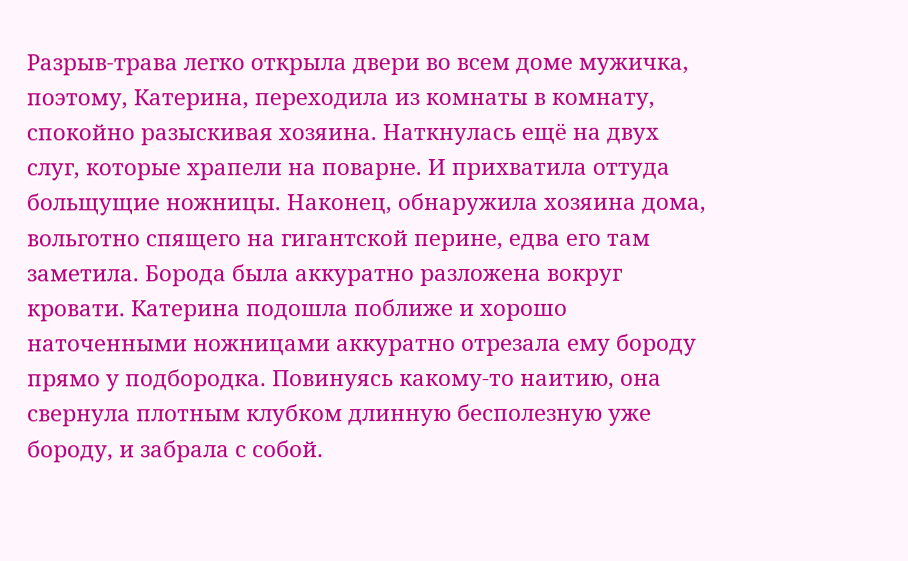Разрыв-трава легко открыла двери во всем доме мужичка, поэтому, Катерина, переходила из комнаты в комнату, спокойно разыскивая хозяина. Наткнулась ещё на двух слуг, которые храпели на поварне. И прихватила оттуда больщущие ножницы. Наконец, обнаружила хозяина дома, вольготно спящего на гигантской перине, едва его там заметила. Борода была аккуратно разложена вокруг кровати. Катерина подошла поближе и хорошо наточенными ножницами аккуратно отрезала ему бороду прямо у подбородка. Повинуясь какому-то наитию, она свернула плотным клубком длинную бесполезную уже бороду, и забрала с собой.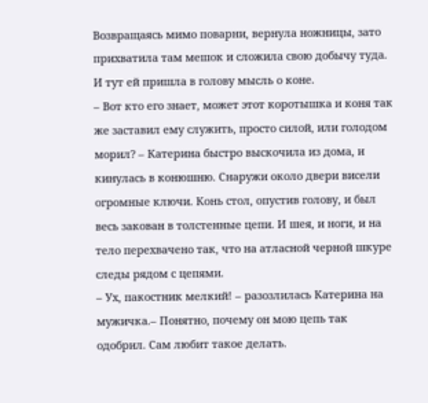Возвращаясь мимо поварни, вернула ножницы, зато прихватила там мешок и сложила свою добычу туда. И тут ей пришла в голову мысль о коне.
– Вот кто его знает, может этот коротышка и коня так же заставил ему служить, просто силой, или голодом морил? – Катерина быстро выскочила из дома, и кинулась в конюшню. Снаружи около двери висели огромные ключи. Конь стол, опустив голову, и был весь закован в толстенные цепи. И шея, и ноги, и на тело перехвачено так, что на атласной черной шкуре следы рядом с цепями.
– Ух, пакостник мелкий! – разозлилась Катерина на мужичка.– Понятно, почему он мою цепь так одобрил. Сам любит такое делать.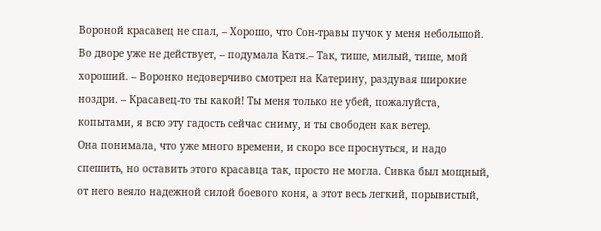Вороной красавец не спал, – Хорошо, что Сон-травы пучок у меня небольшой. Во дворе уже не действует, – подумала Катя.– Так, тише, милый, тише, мой хороший. – Воронко недоверчиво смотрел на Катерину, раздувая широкие ноздри. – Красавец-то ты какой! Ты меня только не убей, пожалуйста, копытами, я всю эту гадость сейчас сниму, и ты свободен как ветер.
Она понимала, что уже много времени, и скоро все проснуться, и надо спешить, но оставить этого красавца так, просто не могла. Сивка был мощный, от него веяло надежной силой боевого коня, а этот весь легкий, порывистый,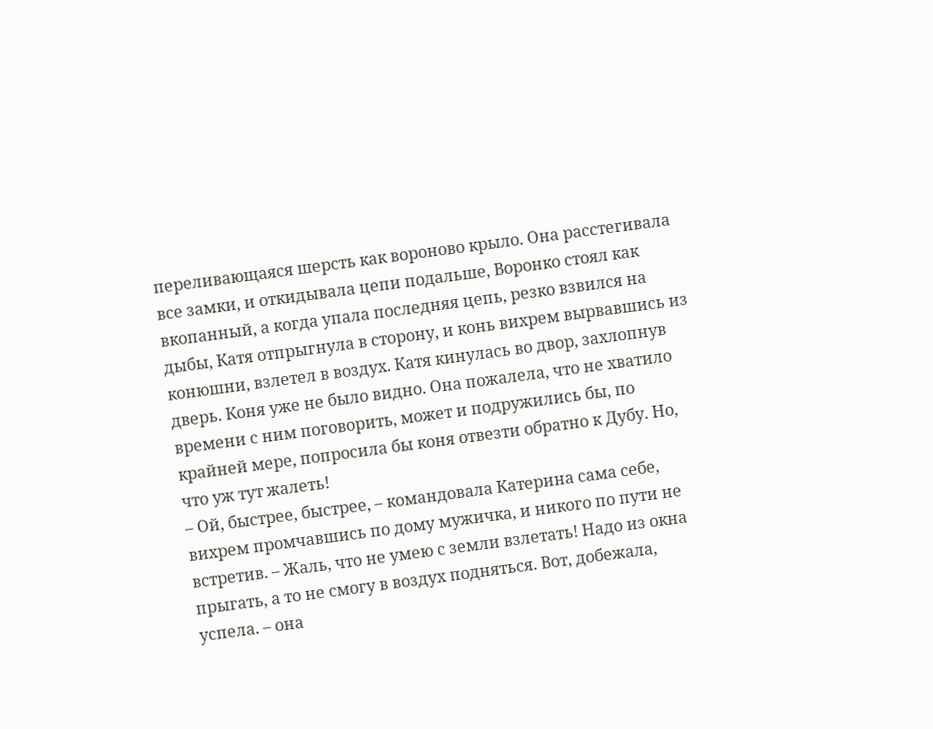переливающаяся шерсть как вороново крыло. Она расстегивала все замки, и откидывала цепи подальше, Воронко стоял как вкопанный, а когда упала последняя цепь, резко взвился на дыбы, Катя отпрыгнула в сторону, и конь вихрем вырвавшись из конюшни, взлетел в воздух. Катя кинулась во двор, захлопнув дверь. Коня уже не было видно. Она пожалела, что не хватило времени с ним поговорить, может и подружились бы, по крайней мере, попросила бы коня отвезти обратно к Дубу. Но, что уж тут жалеть!
– Ой, быстрее, быстрее, – командовала Катерина сама себе, вихрем промчавшись по дому мужичка, и никого по пути не встретив. – Жаль, что не умею с земли взлетать! Надо из окна прыгать, а то не смогу в воздух подняться. Вот, добежала, успела. – она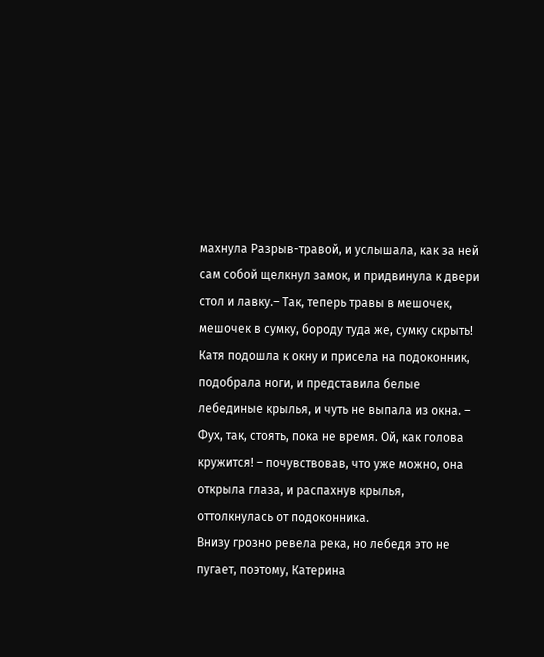махнула Разрыв-травой, и услышала, как за ней сам собой щелкнул замок, и придвинула к двери стол и лавку.– Так, теперь травы в мешочек, мешочек в сумку, бороду туда же, сумку скрыть!
Катя подошла к окну и присела на подоконник, подобрала ноги, и представила белые лебединые крылья, и чуть не выпала из окна. – Фух, так, стоять, пока не время. Ой, как голова кружится! – почувствовав, что уже можно, она открыла глаза, и распахнув крылья, оттолкнулась от подоконника.
Внизу грозно ревела река, но лебедя это не пугает, поэтому, Катерина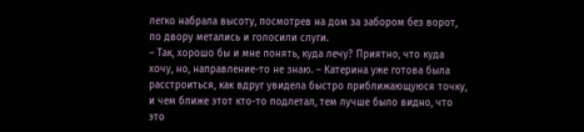легко набрала высоту, посмотрев на дом за забором без ворот, по двору метались и голосили слуги.
– Так, хорошо бы и мне понять, куда лечу? Приятно, что куда хочу, но, направление-то не знаю. – Катерина уже готова была расстроиться, как вдруг увидела быстро приближающуюся точку, и чем ближе этот кто-то подлетал, тем лучше было видно, что это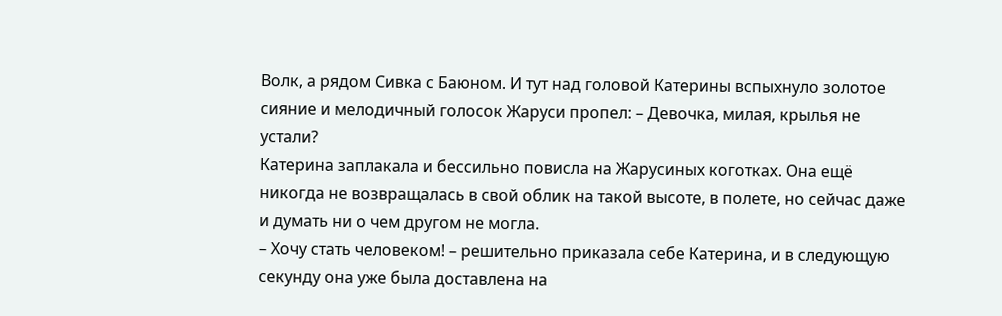Волк, а рядом Сивка с Баюном. И тут над головой Катерины вспыхнуло золотое сияние и мелодичный голосок Жаруси пропел: – Девочка, милая, крылья не устали?
Катерина заплакала и бессильно повисла на Жарусиных коготках. Она ещё никогда не возвращалась в свой облик на такой высоте, в полете, но сейчас даже и думать ни о чем другом не могла.
– Хочу стать человеком! – решительно приказала себе Катерина, и в следующую секунду она уже была доставлена на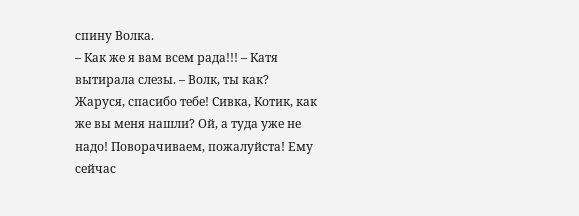спину Волка.
– Как же я вам всем рада!!! – Катя вытирала слезы. – Волк, ты как? Жаруся, спасибо тебе! Сивка, Котик, как же вы меня нашли? Ой, а туда уже не надо! Поворачиваем, пожалуйста! Ему сейчас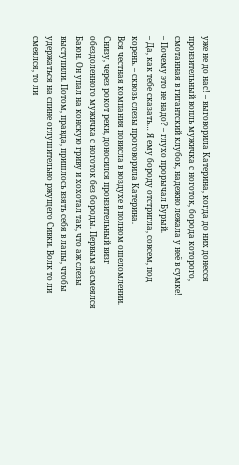уже не до нас! – выговорила Катерина, когда до них донесся пронзительный вопль мужичка с ноготок, борода которого, смотанная в гигантский клубок, надежно лежала у неё в сумке!
– Почему это не надо? – глухо прорычал Бурый.
– Да, как тебе сказать… Я ему бороду отстригла, совсем, под корень. – сквозь слезы проговорила Катерина.
Вся честная компания повисла в воздухе в полном ошеломлении. Снизу, через рокот реки, доносился пронзительный визг обездоленного мужичка с ноготок без бороды. Первым засмеялся Баюн. Он упал на конскую гриву и хохотал так, что аж слезы выступили. Потом, правда, пришлось взять себя в лапы, чтобы удержаться на спине оглушительно ржущего Сивки. Волк то ли смеялся, то ли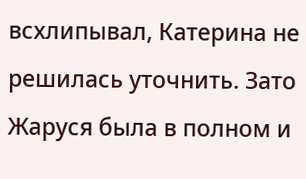всхлипывал, Катерина не решилась уточнить. Зато Жаруся была в полном и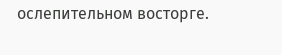ослепительном восторге.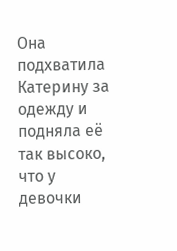Она подхватила Катерину за одежду и подняла её так высоко, что у девочки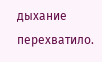дыхание перехватило.